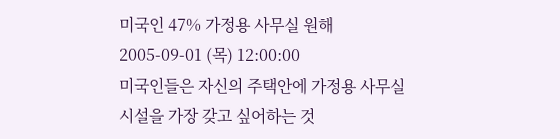미국인 47% 가정용 사무실 원해
2005-09-01 (목) 12:00:00
미국인들은 자신의 주택안에 가정용 사무실 시설을 가장 갖고 싶어하는 것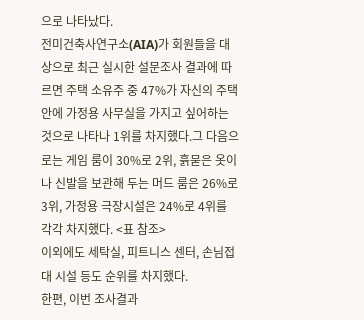으로 나타났다.
전미건축사연구소(AIA)가 회원들을 대상으로 최근 실시한 설문조사 결과에 따르면 주택 소유주 중 47%가 자신의 주택안에 가정용 사무실을 가지고 싶어하는 것으로 나타나 1위를 차지했다.그 다음으로는 게임 룸이 30%로 2위, 흙묻은 옷이나 신발을 보관해 두는 머드 룸은 26%로 3위, 가정용 극장시설은 24%로 4위를 각각 차지했다. <표 참조>
이외에도 세탁실, 피트니스 센터, 손님접대 시설 등도 순위를 차지했다.
한편, 이번 조사결과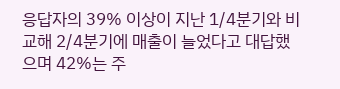응답자의 39% 이상이 지난 1/4분기와 비교해 2/4분기에 매출이 늘었다고 대답했으며 42%는 주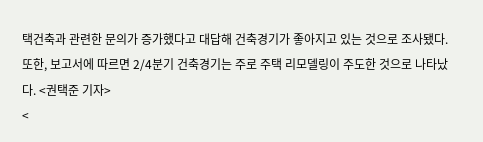택건축과 관련한 문의가 증가했다고 대답해 건축경기가 좋아지고 있는 것으로 조사됐다.또한, 보고서에 따르면 2/4분기 건축경기는 주로 주택 리모델링이 주도한 것으로 나타났다. <권택준 기자>
<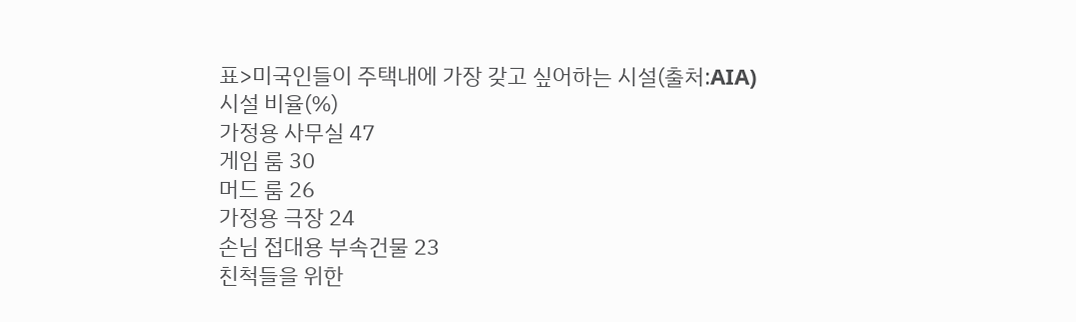표>미국인들이 주택내에 가장 갖고 싶어하는 시설(출처:AIA)
시설 비율(%)
가정용 사무실 47
게임 룸 30
머드 룸 26
가정용 극장 24
손님 접대용 부속건물 23
친척들을 위한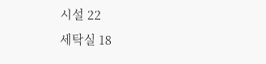시설 22
세탁실 18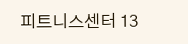피트니스센터 13